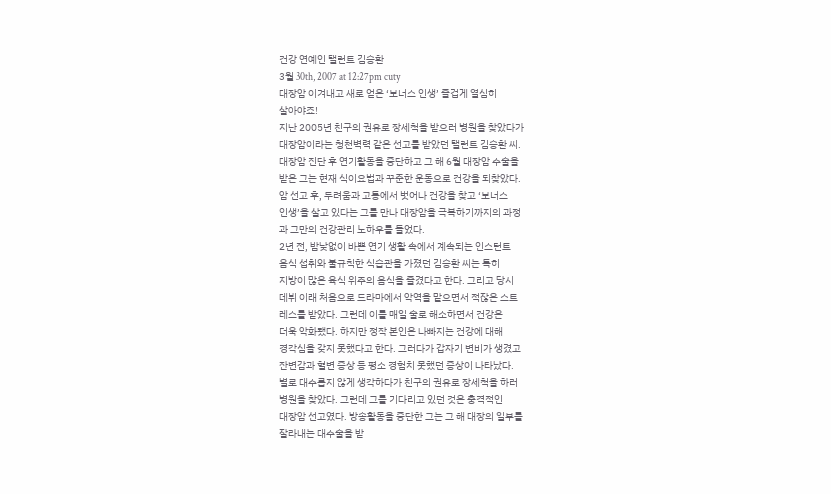건강 연예인 탤런트 김승환
3월 30th, 2007 at 12:27pm cuty
대장암 이겨내고 새로 얻은 ‘보너스 인생’ 즐겁게 열심히
살아야죠!
지난 2005년 친구의 권유로 장세척을 받으러 병원을 찾았다가
대장암이라는 청천벽력 같은 선고를 받았던 탤런트 김승환 씨.
대장암 진단 후 연기활동을 중단하고 그 해 6월 대장암 수술을
받은 그는 현재 식이요법과 꾸준한 운동으로 건강을 되찾았다.
암 선고 후, 두려움과 고통에서 벗어나 건강을 찾고 ‘보너스
인생’을 살고 있다는 그를 만나 대장암을 극복하기까지의 과정
과 그만의 건강관리 노하우를 들었다.
2년 전, 밤낮없이 바쁜 연기 생활 속에서 계속되는 인스턴트
음식 섭취와 불규칙한 식습관을 가졌던 김승환 씨는 특히
지방이 많은 육식 위주의 음식을 즐겼다고 한다. 그리고 당시
데뷔 이래 처음으로 드라마에서 악역을 맡으면서 적잖은 스트
레스를 받았다. 그런데 이를 매일 술로 해소하면서 건강은
더욱 악화됐다. 하지만 정작 본인은 나빠지는 건강에 대해
경각심을 갖지 못했다고 한다. 그러다가 갑자기 변비가 생겼고
잔변감과 혈변 증상 등 평소 경험치 못했던 증상이 나타났다.
별로 대수롭지 않게 생각하다가 친구의 권유로 장세척을 하러
병원을 찾았다. 그런데 그를 기다리고 있던 것은 충격적인
대장암 선고였다. 방송활동을 중단한 그는 그 해 대장의 일부를
잘라내는 대수술을 받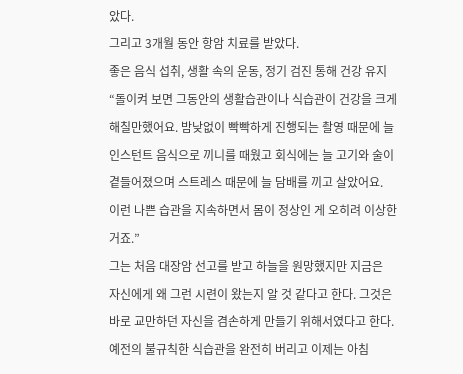았다.
그리고 3개월 동안 항암 치료를 받았다.
좋은 음식 섭취, 생활 속의 운동, 정기 검진 통해 건강 유지
“돌이켜 보면 그동안의 생활습관이나 식습관이 건강을 크게
해칠만했어요. 밤낮없이 빡빡하게 진행되는 촬영 때문에 늘
인스턴트 음식으로 끼니를 때웠고 회식에는 늘 고기와 술이
곁들어졌으며 스트레스 때문에 늘 담배를 끼고 살았어요.
이런 나쁜 습관을 지속하면서 몸이 정상인 게 오히려 이상한
거죠.”
그는 처음 대장암 선고를 받고 하늘을 원망했지만 지금은
자신에게 왜 그런 시련이 왔는지 알 것 같다고 한다. 그것은
바로 교만하던 자신을 겸손하게 만들기 위해서였다고 한다.
예전의 불규칙한 식습관을 완전히 버리고 이제는 아침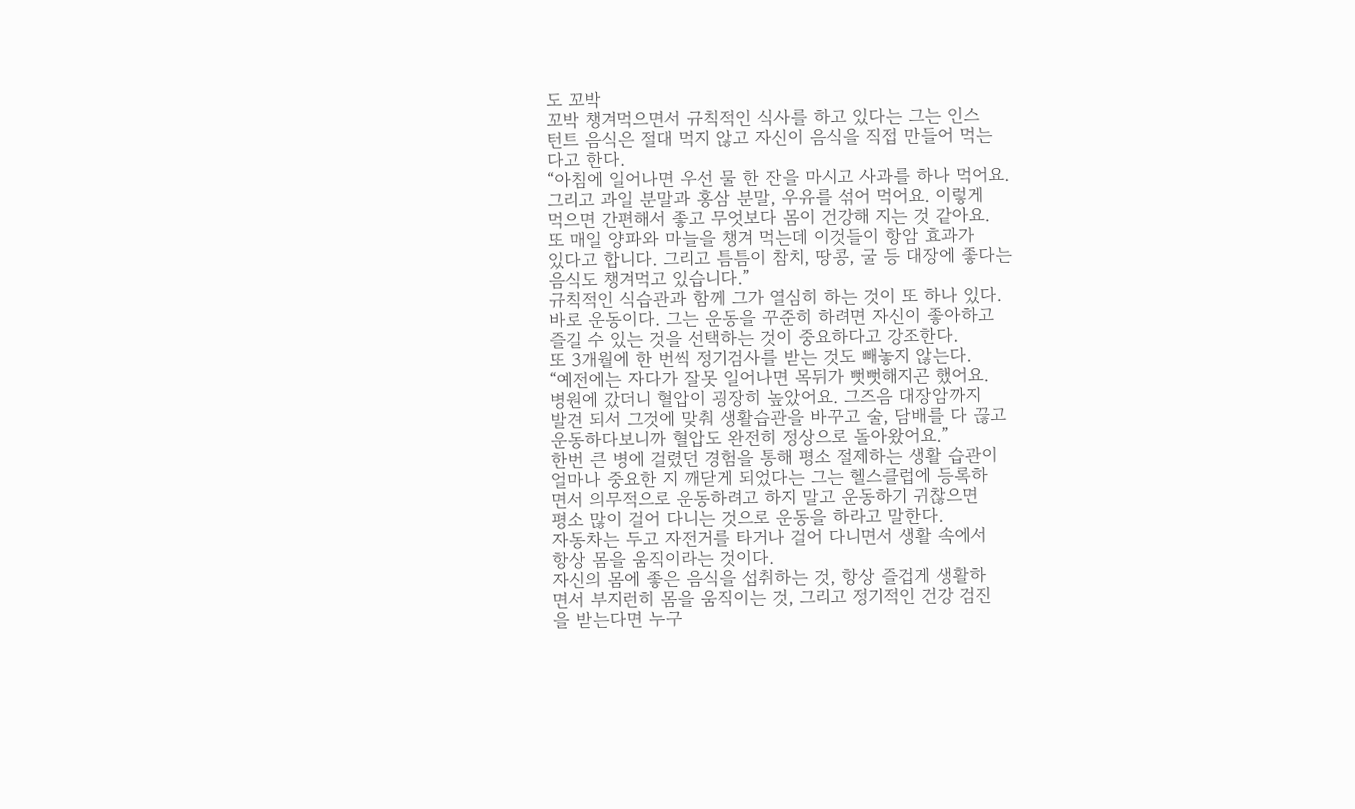도 꼬박
꼬박 챙겨먹으면서 규칙적인 식사를 하고 있다는 그는 인스
턴트 음식은 절대 먹지 않고 자신이 음식을 직접 만들어 먹는
다고 한다.
“아침에 일어나면 우선 물 한 잔을 마시고 사과를 하나 먹어요.
그리고 과일 분말과 홍삼 분말, 우유를 섞어 먹어요. 이렇게
먹으면 간편해서 좋고 무엇보다 몸이 건강해 지는 것 같아요.
또 매일 양파와 마늘을 챙겨 먹는데 이것들이 항암 효과가
있다고 합니다. 그리고 틈틈이 참치, 땅콩, 굴 등 대장에 좋다는
음식도 챙겨먹고 있습니다.”
규칙적인 식습관과 함께 그가 열심히 하는 것이 또 하나 있다.
바로 운동이다. 그는 운동을 꾸준히 하려면 자신이 좋아하고
즐길 수 있는 것을 선택하는 것이 중요하다고 강조한다.
또 3개월에 한 번씩 정기검사를 받는 것도 빼놓지 않는다.
“예전에는 자다가 잘못 일어나면 목뒤가 뻣뻣해지곤 했어요.
병원에 갔더니 혈압이 굉장히 높았어요. 그즈음 대장암까지
발견 되서 그것에 맞춰 생활습관을 바꾸고 술, 담배를 다 끊고
운동하다보니까 혈압도 완전히 정상으로 돌아왔어요.”
한번 큰 병에 걸렸던 경험을 통해 평소 절제하는 생활 습관이
얼마나 중요한 지 깨닫게 되었다는 그는 헬스클럽에 등록하
면서 의무적으로 운동하려고 하지 말고 운동하기 귀찮으면
평소 많이 걸어 다니는 것으로 운동을 하라고 말한다.
자동차는 두고 자전거를 타거나 걸어 다니면서 생활 속에서
항상 몸을 움직이라는 것이다.
자신의 몸에 좋은 음식을 섭취하는 것, 항상 즐겁게 생활하
면서 부지런히 몸을 움직이는 것, 그리고 정기적인 건강 검진
을 받는다면 누구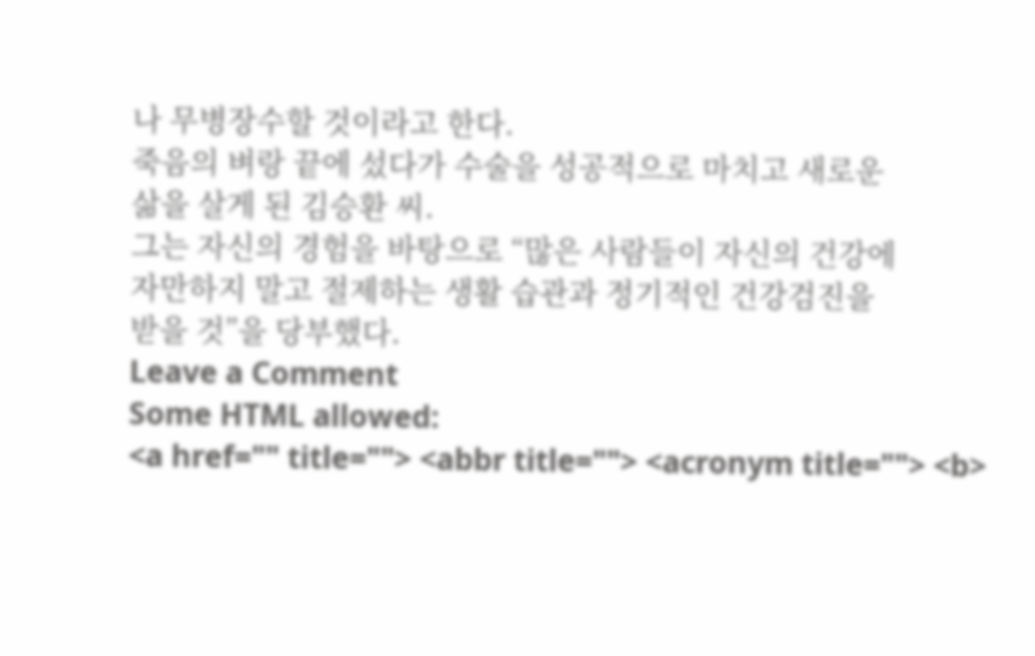나 무병장수할 것이라고 한다.
죽음의 벼랑 끝에 섰다가 수술을 성공적으로 마치고 새로운
삶을 살게 된 김승환 씨.
그는 자신의 경험을 바탕으로 “많은 사람들이 자신의 건강에
자만하지 말고 절제하는 생활 습관과 정기적인 건강검진을
받을 것”을 당부했다.
Leave a Comment
Some HTML allowed:
<a href="" title=""> <abbr title=""> <acronym title=""> <b>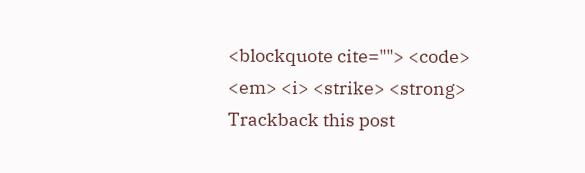<blockquote cite=""> <code> <em> <i> <strike> <strong>
Trackback this post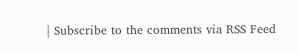| Subscribe to the comments via RSS Feed